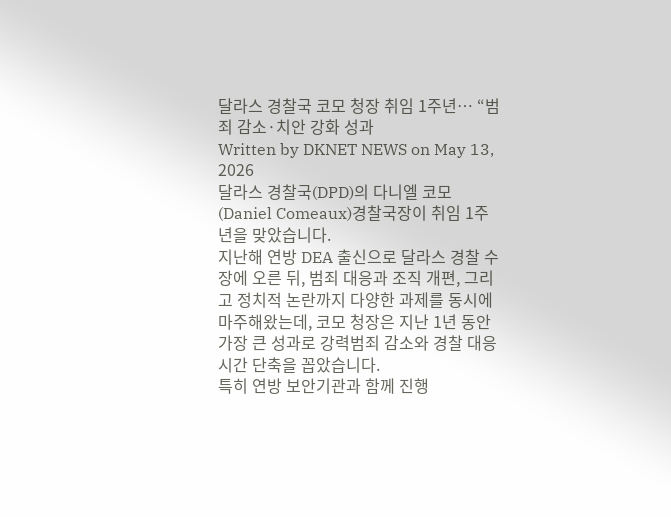달라스 경찰국 코모 청장 취임 1주년… “범죄 감소·치안 강화 성과
Written by DKNET NEWS on May 13, 2026
달라스 경찰국(DPD)의 다니엘 코모(Daniel Comeaux)경찰국장이 취임 1주년을 맞았습니다.
지난해 연방 DEA 출신으로 달라스 경찰 수장에 오른 뒤, 범죄 대응과 조직 개편, 그리고 정치적 논란까지 다양한 과제를 동시에 마주해왔는데, 코모 청장은 지난 1년 동안 가장 큰 성과로 강력범죄 감소와 경찰 대응시간 단축을 꼽았습니다.
특히 연방 보안기관과 함께 진행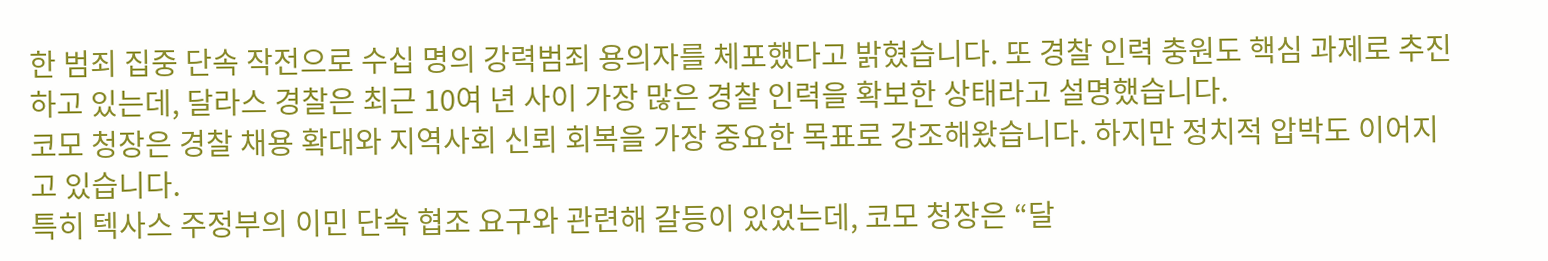한 범죄 집중 단속 작전으로 수십 명의 강력범죄 용의자를 체포했다고 밝혔습니다. 또 경찰 인력 충원도 핵심 과제로 추진하고 있는데, 달라스 경찰은 최근 10여 년 사이 가장 많은 경찰 인력을 확보한 상태라고 설명했습니다.
코모 청장은 경찰 채용 확대와 지역사회 신뢰 회복을 가장 중요한 목표로 강조해왔습니다. 하지만 정치적 압박도 이어지고 있습니다.
특히 텍사스 주정부의 이민 단속 협조 요구와 관련해 갈등이 있었는데, 코모 청장은 “달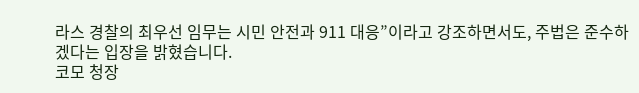라스 경찰의 최우선 임무는 시민 안전과 911 대응”이라고 강조하면서도, 주법은 준수하겠다는 입장을 밝혔습니다.
코모 청장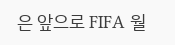은 앞으로 FIFA 월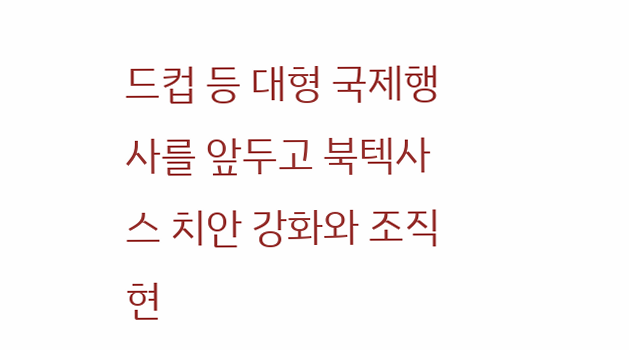드컵 등 대형 국제행사를 앞두고 북텍사스 치안 강화와 조직 현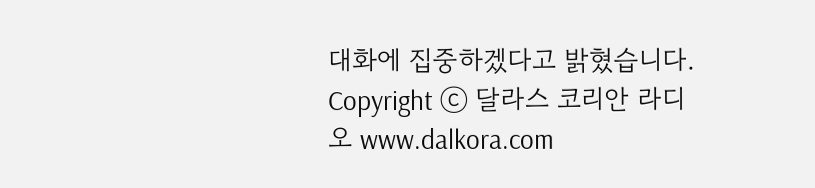대화에 집중하겠다고 밝혔습니다.
Copyright ⓒ 달라스 코리안 라디오 www.dalkora.com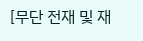[무단 전재 및 재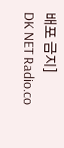배포 금지]
DK NET Radio.co